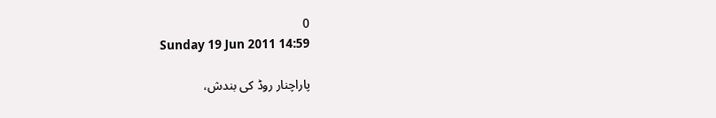0
Sunday 19 Jun 2011 14:59

پاراچنار روڈ کی بندش،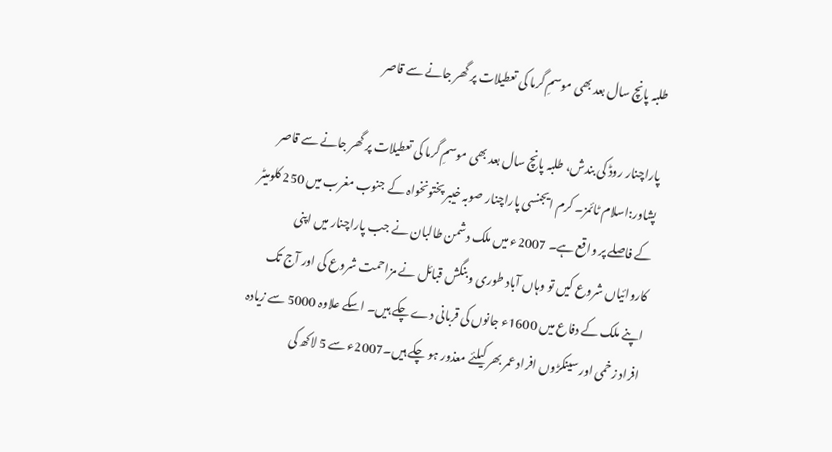طلبہ پانچ سال بعد بھی موسمِ گرما کی تعطیلات پر گھر جانے سے قاصر

پاراچنار روڈ کی بندش، طلبہ پانچ سال بعد بھی موسمِ گرما کی تعطیلات پر گھر جانے سے قاصر
پشاور:اسلام ٹائمز۔ کرم ایجنسی پاراچنار صوبہ خیبر پختونخواہ کے جنوب مغرب میں 250 کلومیٹر کے فاصلے پر واقع ہے۔ 2007ء میں ملک دشمن طالبان نے جب پاراچنار میں اپنی کاروائیاں شروع کیں تو وہاں آباد طوری و بنگش قبائل نے مزاحمت شروع کی اور آج تک اپنے ملک کے دفاع میں 1600ء جانوں کی قربانی دے چکے ہیں۔ اسکے علاوہ 5000 سے زیادہ افراد زخمی اور سینکڑوں افراد عمر بھر کیلئے معذور ہو چکے ہیں۔2007ء سے 5 لاکھ کی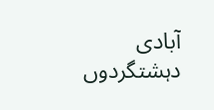آبادی دہشتگردوں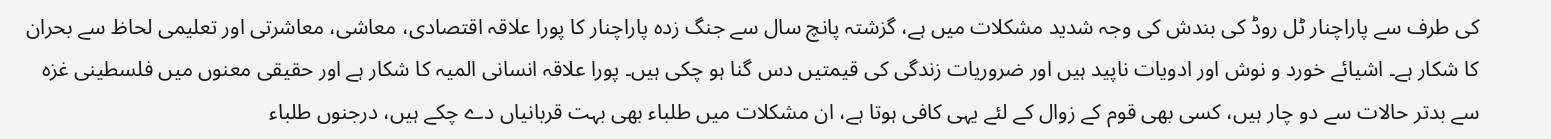کی طرف سے پاراچنار ٹل روڈ کی بندش کی وجہ شدید مشکلات میں ہے، گزشتہ پانچ سال سے جنگ زدہ پاراچنار کا پورا علاقہ اقتصادی، معاشی، معاشرتی اور تعلیمی لحاظ سے بحران کا شکار ہے۔ اشیائے خورد و نوش اور ادویات ناپید ہیں اور ضروریات زندگی کی قیمتیں دس گنا ہو چکی ہیں۔ پورا علاقہ انسانی المیہ کا شکار ہے اور حقیقی معنوں میں فلسطینی غزہ سے بدتر حالات سے دو چار ہیں، کسی بھی قوم کے زوال کے لئے یہی کافی ہوتا ہے، ان مشکلات میں طلباء بھی بہت قربانیاں دے چکے ہیں، درجنوں طلباء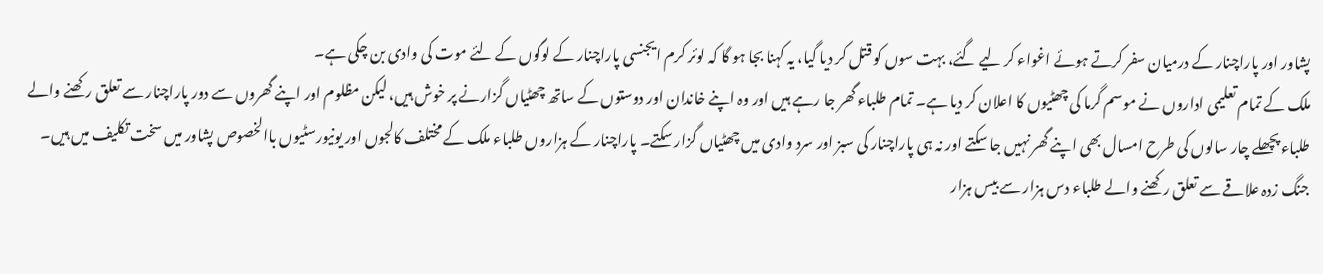پشاور اور پاراچنار کے درمیان سفر کرتے ہوئے اغواء کر لیے گئے، بہت سوں کو قتل کر دیا گیا، یہ کہنا بجا ہو گا کہ لوئر کرم ایجنسی پاراچنار کے لوگوں کے لئے موت کی وادی بن چکی ہے۔
ملک کے تمام تعلیمی اداروں نے موسم گرما کی چھٹیوں کا اعلان کر دیا ہے۔ تمام طلباء گھر جا رہے ہیں اور وہ اپنے خاندان اور دوستوں کے ساتھ چھٹیاں گزارنے پر خوش ہیں، لیکن مظلوم اور اپنے گھروں سے دور پاراچنار سے تعلق رکھنے والے طلباء پچھلے چار سالوں کی طرح امسال بھی اپنے گھر نہیں جا سکتے اور نہ ہی پاراچنار کی سبز اور سرد وادی میں چھٹیاں گزار سکتے۔ پاراچنار کے ہزاروں طلباء ملک کے مختلف کالجوں اور یونیورسٹیوں باالخصوص پشاور میں سخت تکلیف میں ہیں۔ جنگ زدہ علاقے سے تعلق رکھنے والے طلباء دس ہزار سے بیس ہزار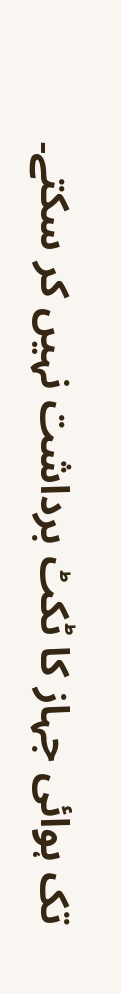تک ہوائی جہاز کا ٹکٹ برداشت نہیں کر سکتے۔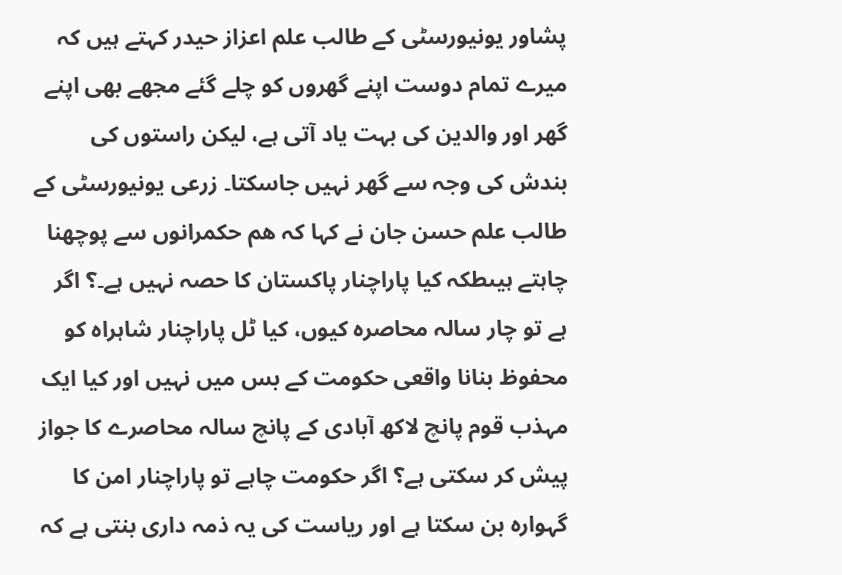پشاور یونیورسٹی کے طالب علم اعزاز حیدر کہتے ہیں کہ میرے تمام دوست اپنے گھروں کو چلے گئے مجھے بھی اپنے گھر اور والدین کی بہت یاد آتی ہے، لیکن راستوں کی بندش کی وجہ سے گھر نہیں جاسکتا۔ زرعی یونیورسٹی کے طالب علم حسن جان نے کہا کہ ھم حکمرانوں سے پوچھنا چاہتے ہیںطکہ کیا پاراچنار پاکستان کا حصہ نہیں ہے۔؟ اگر ہے تو چار سالہ محاصرہ کیوں، کیا ٹل پاراچنار شاہراہ کو محفوظ بنانا واقعی حکومت کے بس میں نہیں اور کیا ایک مہذب قوم پانچ لاکھ آبادی کے پانچ سالہ محاصرے کا جواز پیش کر سکتی ہے؟ اگر حکومت چاہے تو پاراچنار امن کا گہوارہ بن سکتا ہے اور ریاست کی یہ ذمہ داری بنتی ہے کہ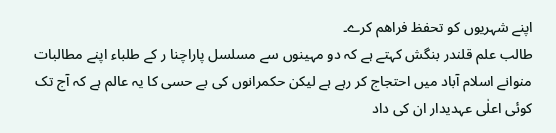اپنے شہریوں کو تحفظ فراھم کرے۔
طالب علم قلندر بنگش کہتے ہے کہ دو مہینوں سے مسلسل پاراچنا ر کے طلباء اپنے مطالبات منوانے اسلام آباد میں احتجاج کر رہے ہے لیکن حکمرانوں کی بے حسی کا یہ عالم ہے کہ آج تک کوئی اعلٰی عہدیدار ان کی داد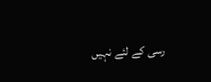رسی کے لئے نہیں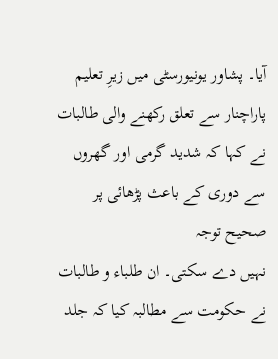آیا۔ پشاور یونیورسٹی میں زیرِ تعلیم پاراچنار سے تعلق رکھنے والی طالبات نے کہا کہ شدید گرمی اور گھروں سے دوری کے باعث پڑھائی پر صحیح توجہ
نہیں دے سکتی۔ ان طلباء و طالبات نے حکومت سے مطالبہ کیا کہ جلد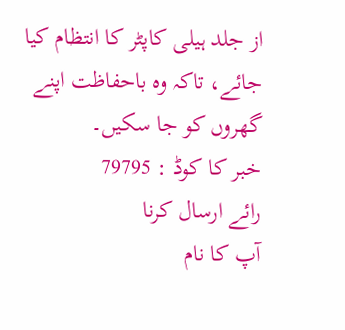از جلد ہیلی کاپٹر کا انتظام کیا جائے، تاکہ وہ باحفاظت اپنے گھروں کو جا سکیں۔
خبر کا کوڈ : 79795
رائے ارسال کرنا
آپ کا نام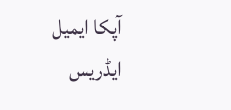آپکا ایمیل ایڈریس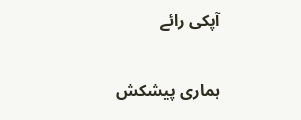آپکی رائے

ہماری پیشکش